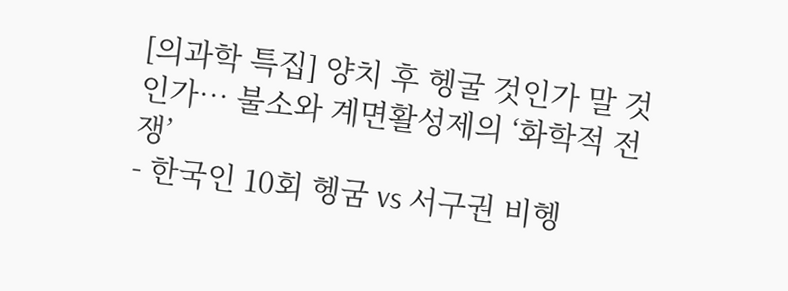[의과학 특집] 양치 후 헹굴 것인가 말 것인가… 불소와 계면활성제의 ‘화학적 전쟁’
- 한국인 10회 헹굼 vs 서구권 비헹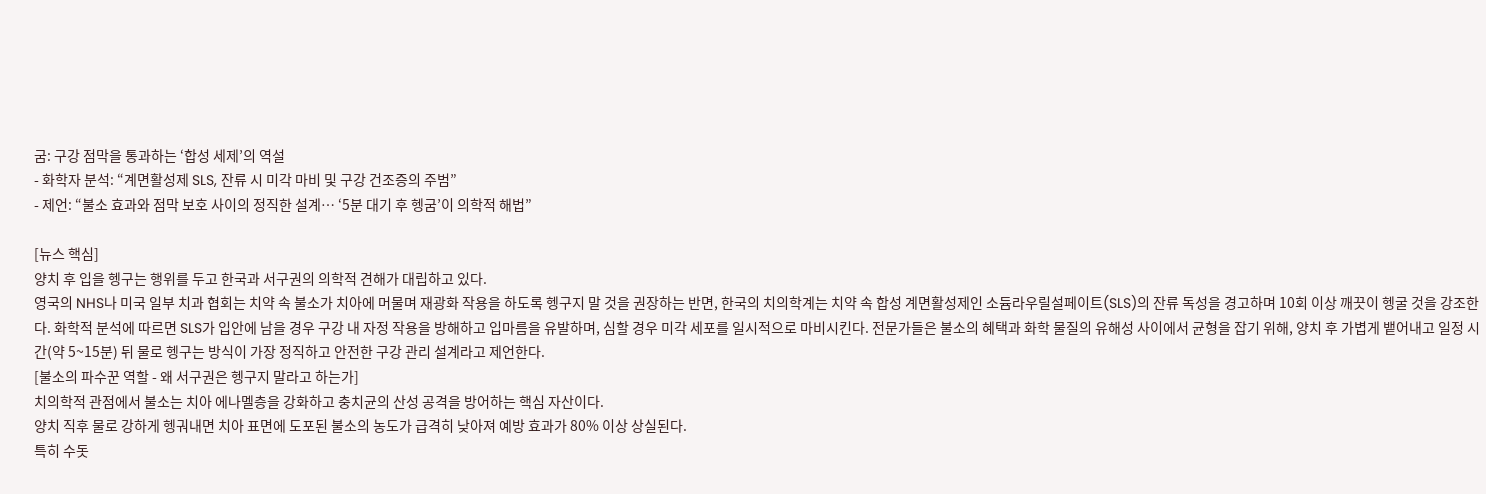굼: 구강 점막을 통과하는 ‘합성 세제’의 역설
- 화학자 분석: “계면활성제 SLS, 잔류 시 미각 마비 및 구강 건조증의 주범”
- 제언: “불소 효과와 점막 보호 사이의 정직한 설계… ‘5분 대기 후 헹굼’이 의학적 해법”

[뉴스 핵심]
양치 후 입을 헹구는 행위를 두고 한국과 서구권의 의학적 견해가 대립하고 있다.
영국의 NHS나 미국 일부 치과 협회는 치약 속 불소가 치아에 머물며 재광화 작용을 하도록 헹구지 말 것을 권장하는 반면, 한국의 치의학계는 치약 속 합성 계면활성제인 소듐라우릴설페이트(SLS)의 잔류 독성을 경고하며 10회 이상 깨끗이 헹굴 것을 강조한다. 화학적 분석에 따르면 SLS가 입안에 남을 경우 구강 내 자정 작용을 방해하고 입마름을 유발하며, 심할 경우 미각 세포를 일시적으로 마비시킨다. 전문가들은 불소의 혜택과 화학 물질의 유해성 사이에서 균형을 잡기 위해, 양치 후 가볍게 뱉어내고 일정 시간(약 5~15분) 뒤 물로 헹구는 방식이 가장 정직하고 안전한 구강 관리 설계라고 제언한다.
[불소의 파수꾼 역할 - 왜 서구권은 헹구지 말라고 하는가]
치의학적 관점에서 불소는 치아 에나멜층을 강화하고 충치균의 산성 공격을 방어하는 핵심 자산이다.
양치 직후 물로 강하게 헹궈내면 치아 표면에 도포된 불소의 농도가 급격히 낮아져 예방 효과가 80% 이상 상실된다.
특히 수돗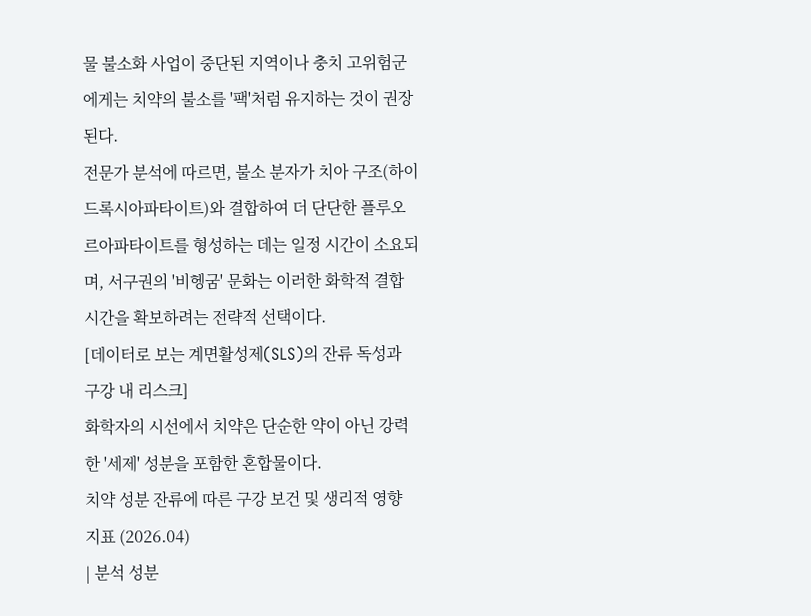물 불소화 사업이 중단된 지역이나 충치 고위험군에게는 치약의 불소를 '팩'처럼 유지하는 것이 권장된다.
전문가 분석에 따르면, 불소 분자가 치아 구조(하이드록시아파타이트)와 결합하여 더 단단한 플루오르아파타이트를 형성하는 데는 일정 시간이 소요되며, 서구권의 '비헹굼' 문화는 이러한 화학적 결합 시간을 확보하려는 전략적 선택이다.
[데이터로 보는 계면활성제(SLS)의 잔류 독성과 구강 내 리스크]
화학자의 시선에서 치약은 단순한 약이 아닌 강력한 '세제' 성분을 포함한 혼합물이다.
치약 성분 잔류에 따른 구강 보건 및 생리적 영향 지표 (2026.04)
| 분석 성분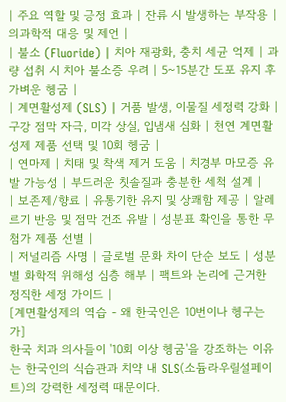| 주요 역할 및 긍정 효과 | 잔류 시 발생하는 부작용 | 의과학적 대응 및 제언 |
| 불소 (Fluoride) | 치아 재광화, 충치 세균 억제 | 과량 섭취 시 치아 불소증 우려 | 5~15분간 도포 유지 후 가벼운 헹굼 |
| 계면활성제 (SLS) | 거품 발생, 이물질 세정력 강화 | 구강 점막 자극, 미각 상실, 입냄새 심화 | 천연 계면활성제 제품 선택 및 10회 헹굼 |
| 연마제 | 치태 및 착색 제거 도움 | 치경부 마모증 유발 가능성 | 부드러운 칫솔질과 충분한 세척 설계 |
| 보존제/향료 | 유통기한 유지 및 상쾌함 제공 | 알레르기 반응 및 점막 건조 유발 | 성분표 확인을 통한 무첨가 제품 선별 |
| 저널리즘 사명 | 글로벌 문화 차이 단순 보도 | 성분별 화학적 위해성 심층 해부 | 팩트와 논리에 근거한 정직한 세정 가이드 |
[계면활성제의 역습 - 왜 한국인은 10번이나 헹구는가]
한국 치과 의사들이 '10회 이상 헹굼'을 강조하는 이유는 한국인의 식습관과 치약 내 SLS(소듐라우릴설페이트)의 강력한 세정력 때문이다.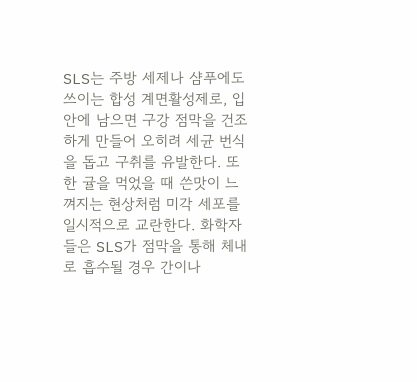SLS는 주방 세제나 샴푸에도 쓰이는 합성 계면활성제로, 입안에 남으면 구강 점막을 건조하게 만들어 오히려 세균 번식을 돕고 구취를 유발한다. 또한 귤을 먹었을 때 쓴맛이 느껴지는 현상처럼 미각 세포를 일시적으로 교란한다. 화학자들은 SLS가 점막을 통해 체내로 흡수될 경우 간이나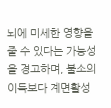뇌에 미세한 영향을 줄 수 있다는 가능성을 경고하며, 불소의 이득보다 계면활성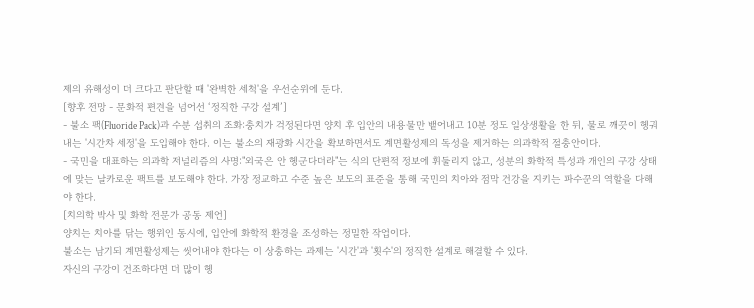제의 유해성이 더 크다고 판단할 때 '완벽한 세척'을 우선순위에 둔다.
[향후 전망 - 문화적 편견을 넘어선 ‘정직한 구강 설계’]
- 불소 팩(Fluoride Pack)과 수분 섭취의 조화:충치가 걱정된다면 양치 후 입안의 내용물만 뱉어내고 10분 정도 일상생활을 한 뒤, 물로 깨끗이 헹궈내는 '시간차 세정'을 도입해야 한다. 이는 불소의 재광화 시간을 확보하면서도 계면활성제의 독성을 제거하는 의과학적 절충안이다.
- 국민을 대표하는 의과학 저널리즘의 사명:"외국은 안 헹군다더라"는 식의 단편적 정보에 휘둘리지 않고, 성분의 화학적 특성과 개인의 구강 상태에 맞는 날카로운 팩트를 보도해야 한다. 가장 정교하고 수준 높은 보도의 표준을 통해 국민의 치아와 점막 건강을 지키는 파수꾼의 역할을 다해야 한다.
[치의학 박사 및 화학 전문가 공동 제언]
양치는 치아를 닦는 행위인 동시에, 입안에 화학적 환경을 조성하는 정밀한 작업이다.
불소는 남기되 계면활성제는 씻어내야 한다는 이 상충하는 과제는 '시간'과 '횟수'의 정직한 설계로 해결할 수 있다.
자신의 구강이 건조하다면 더 많이 헹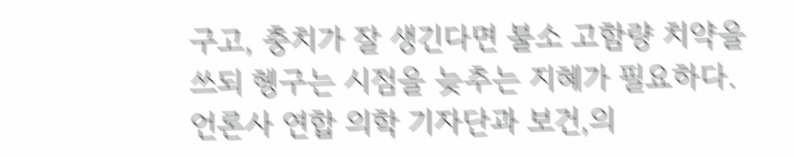구고, 충치가 잘 생긴다면 불소 고함량 치약을 쓰되 헹구는 시점을 늦추는 지혜가 필요하다.언론사 연합 의학 기자단과 보건,의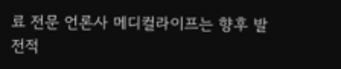료 전문 언론사 메디컬라이프는 향후 발전적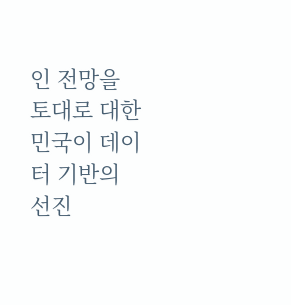인 전망을 토대로 대한민국이 데이터 기반의 선진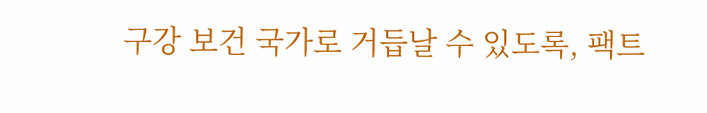구강 보건 국가로 거듭날 수 있도록, 팩트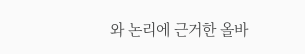와 논리에 근거한 올바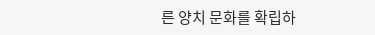른 양치 문화를 확립하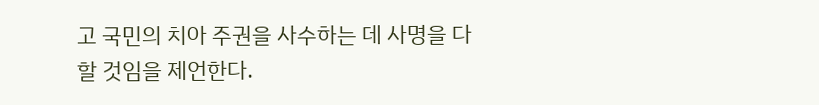고 국민의 치아 주권을 사수하는 데 사명을 다할 것임을 제언한다.